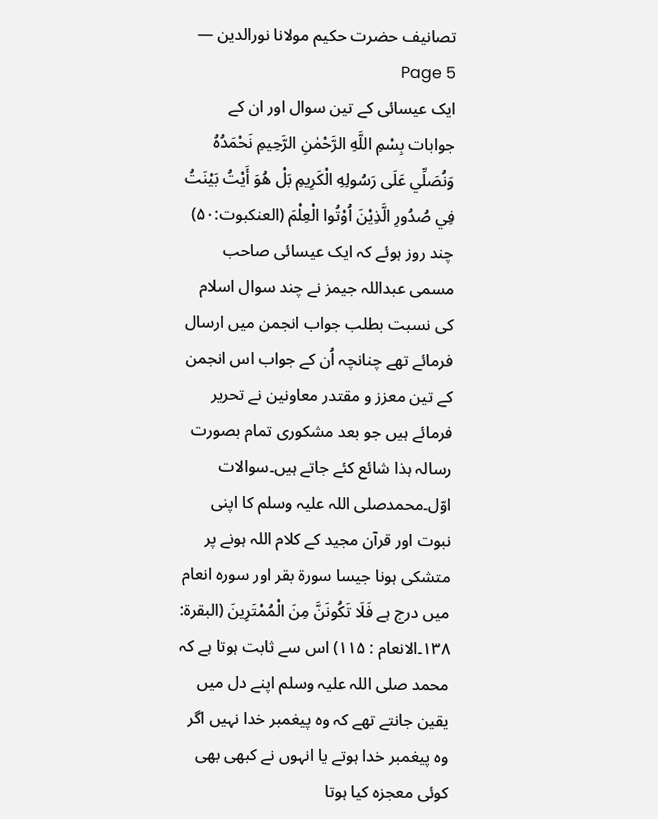تصانیف حضرت حکیم مولانا نورالدین — Page 5
ایک عیسائی کے تین سوال اور ان کے جوابات بِسْمِ اللَّهِ الرَّحْمٰنِ الرَّحِيمِ نَحْمَدُهُ وَنُصَلِّي عَلَى رَسُولِهِ الْكَرِيمِ بَلْ هُوَ أَيْتُ بَيْنَتُ فِي صُدُورِ الَّذِيْنَ اُوْتُوا الْعِلْمَ (العنكبوت:۵۰) چند روز ہوئے کہ ایک عیسائی صاحب مسمی عبداللہ جیمز نے چند سوال اسلام کی نسبت بطلب جواب انجمن میں ارسال فرمائے تھے چنانچہ اُن کے جواب اس انجمن کے تین معزز و مقتدر معاونین نے تحریر فرمائے ہیں جو بعد مشکوری تمام بصورت رسالہ ہذا شائع کئے جاتے ہیں۔سوالات اوّل۔محمدصلی اللہ علیہ وسلم کا اپنی نبوت اور قرآن مجید کے کلام اللہ ہونے پر متشکی ہونا جیسا سورۃ بقر اور سورہ انعام میں درج ہے فَلَا تَكُونَنَّ مِنَ الْمُمْتَرِينَ (البقرة: ۱۳۸۔الانعام : ۱۱۵) اس سے ثابت ہوتا ہے کہ محمد صلی اللہ علیہ وسلم اپنے دل میں یقین جانتے تھے کہ وہ پیغمبر خدا نہیں اگر وہ پیغمبر خدا ہوتے یا انہوں نے کبھی بھی کوئی معجزہ کیا ہوتا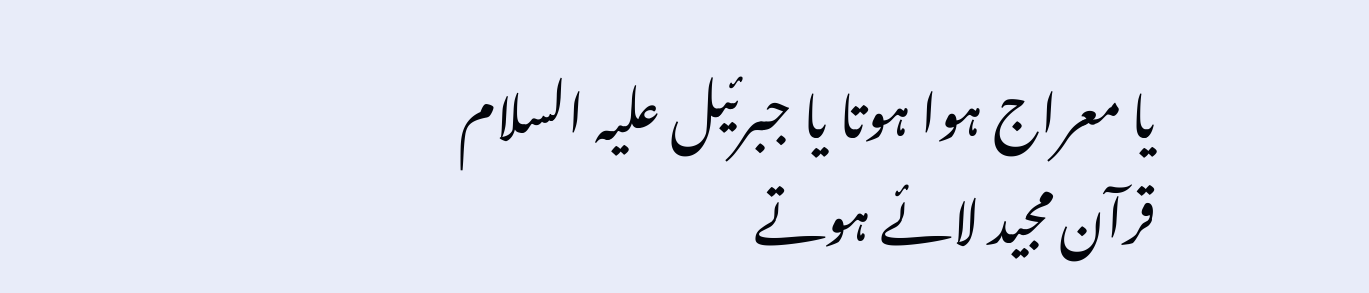یا معراج ہوا ہوتا یا جبرئیل علیہ السلام قرآن مجید لائے ہوتے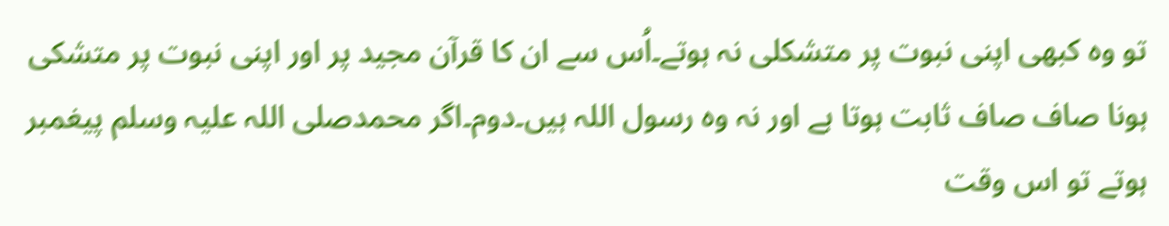تو وہ کبھی اپنی نبوت پر متشکلی نہ ہوتے۔اُس سے ان کا قرآن مجید پر اور اپنی نبوت پر متشکی ہونا صاف صاف ثابت ہوتا ہے اور نہ وہ رسول اللہ ہیں۔دوم۔اگر محمدصلی اللہ علیہ وسلم پیغمبر ہوتے تو اس وقت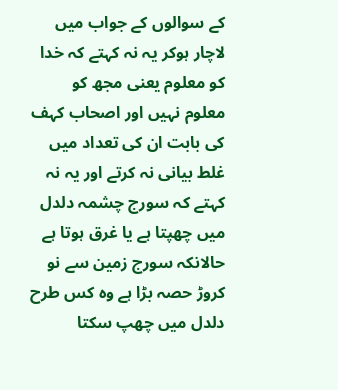کے سوالوں کے جواب میں لاچار ہوکر یہ نہ کہتے کہ خدا کو معلوم یعنی مجھ کو معلوم نہیں اور اصحاب کہف کی بابت ان کی تعداد میں غلط بیانی نہ کرتے اور یہ نہ کہتے کہ سورج چشمہ دلدل میں چھپتا ہے یا غرق ہوتا ہے حالانکہ سورج زمین سے نو کروڑ حصہ بڑا ہے وہ کس طرح دلدل میں چھپ سکتا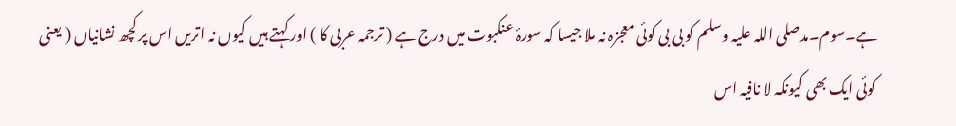ہے۔سوم۔مدصلی اللہ علیہ وسلم کو بی بی کوئی معجزہ نہ ملا جیسا کہ سورۂ عنکبوت میں درج ہے ( ترجمہ عربی کا ) اور کہتے ہیں کیوں نہ اتریں اس پر کچھ نشانیاں ( یعنی کوئی ایک بھی کیونکہ لا نافیہ اس